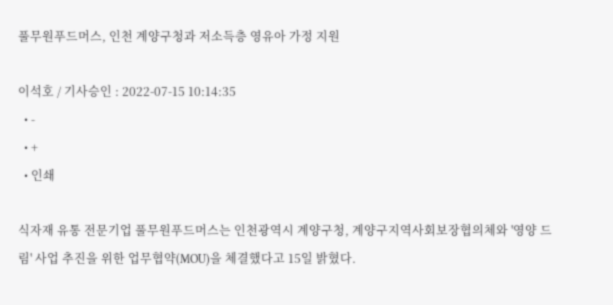풀무원푸드머스, 인천 계양구청과 저소득층 영유아 가정 지원

이석호 / 기사승인 : 2022-07-15 10:14:35
  • -
  • +
  • 인쇄

식자재 유통 전문기업 풀무원푸드머스는 인천광역시 계양구청, 계양구지역사회보장협의체와 '영양 드림' 사업 추진을 위한 업무협약(MOU)을 체결했다고 15일 밝혔다.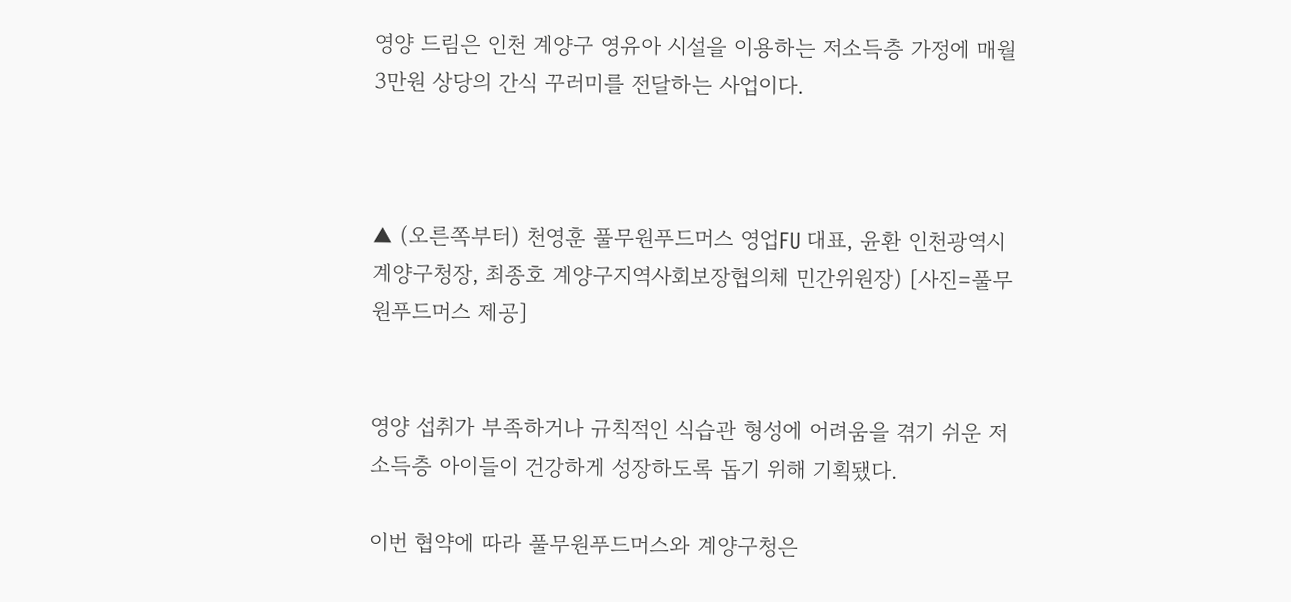영양 드림은 인천 계양구 영유아 시설을 이용하는 저소득층 가정에 매월 3만원 상당의 간식 꾸러미를 전달하는 사업이다.



▲ (오른쪽부터) 천영훈 풀무원푸드머스 영업FU 대표, 윤환 인천광역시 계양구청장, 최종호 계양구지역사회보장협의체 민간위원장) [사진=풀무원푸드머스 제공]


영양 섭취가 부족하거나 규칙적인 식습관 형성에 어려움을 겪기 쉬운 저소득층 아이들이 건강하게 성장하도록 돕기 위해 기획됐다.

이번 협약에 따라 풀무원푸드머스와 계양구청은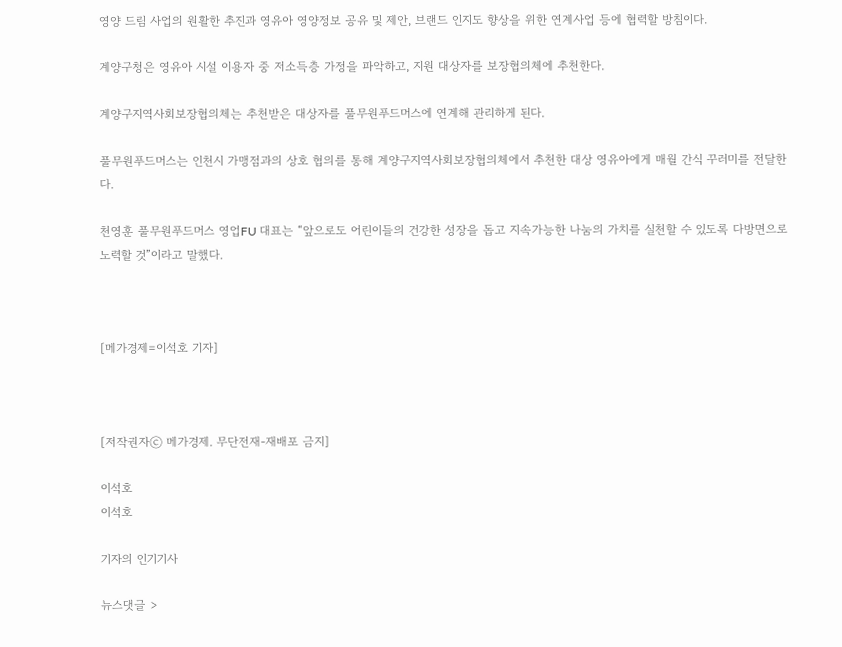영양 드림 사업의 원활한 추진과 영유아 영양정보 공유 및 제안, 브랜드 인지도 향상을 위한 연계사업 등에 협력할 방침이다.

계양구청은 영유아 시설 이용자 중 저소득층 가정을 파악하고, 지원 대상자를 보장협의체에 추천한다.

계양구지역사회보장협의체는 추천받은 대상자를 풀무원푸드머스에 연계해 관리하게 된다.

풀무원푸드머스는 인천시 가맹점과의 상호 협의를 통해 계양구지역사회보장협의체에서 추천한 대상 영유아에게 매월 간식 꾸러미를 전달한다.

천영훈 풀무원푸드머스 영업FU 대표는 “앞으로도 어린이들의 건강한 성장을 돕고 지속가능한 나눔의 가치를 실천할 수 있도록 다방면으로 노력할 것”이라고 말했다.



[메가경제=이석호 기자]



[저작권자ⓒ 메가경제. 무단전재-재배포 금지]

이석호
이석호

기자의 인기기사

뉴스댓글 >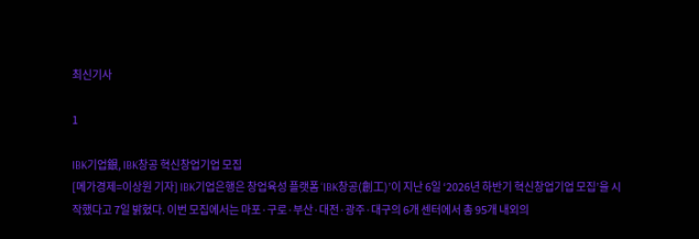최신기사

1

IBK기업銀, IBK창공 혁신창업기업 모집
[메가경제=이상원 기자] IBK기업은행은 창업육성 플랫폼 ‘IBK창공(創工)’이 지난 6일 ‘2026년 하반기 혁신창업기업 모집’을 시작했다고 7일 밝혔다. 이번 모집에서는 마포·구로·부산·대전·광주·대구의 6개 센터에서 총 95개 내외의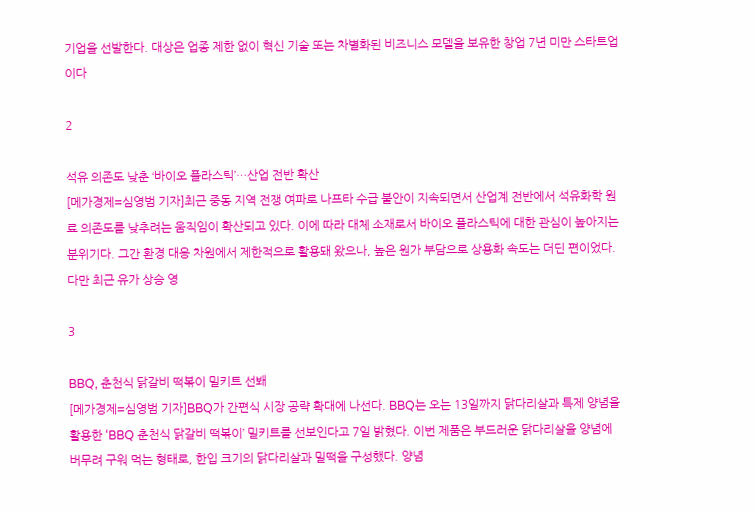기업을 선발한다. 대상은 업종 제한 없이 혁신 기술 또는 차별화된 비즈니스 모델을 보유한 창업 7년 미만 스타트업이다

2

석유 의존도 낮춘 ‘바이오 플라스틱’…산업 전반 확산
[메가경제=심영범 기자]최근 중동 지역 전쟁 여파로 나프타 수급 불안이 지속되면서 산업계 전반에서 석유화학 원료 의존도를 낮추려는 움직임이 확산되고 있다. 이에 따라 대체 소재로서 바이오 플라스틱에 대한 관심이 높아지는 분위기다. 그간 환경 대응 차원에서 제한적으로 활용돼 왔으나, 높은 원가 부담으로 상용화 속도는 더딘 편이었다. 다만 최근 유가 상승 영

3

BBQ, 춘천식 닭갈비 떡볶이 밀키트 선봬
[메가경제=심영범 기자]BBQ가 간편식 시장 공략 확대에 나선다. BBQ는 오는 13일까지 닭다리살과 특제 양념을 활용한 ‘BBQ 춘천식 닭갈비 떡볶이’ 밀키트를 선보인다고 7일 밝혔다. 이번 제품은 부드러운 닭다리살을 양념에 버무려 구워 먹는 형태로, 한입 크기의 닭다리살과 밀떡을 구성했다. 양념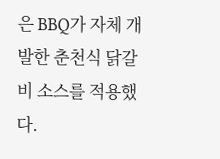은 BBQ가 자체 개발한 춘천식 닭갈비 소스를 적용했다.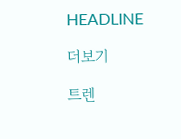HEADLINE

더보기

트렌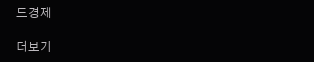드경제

더보기